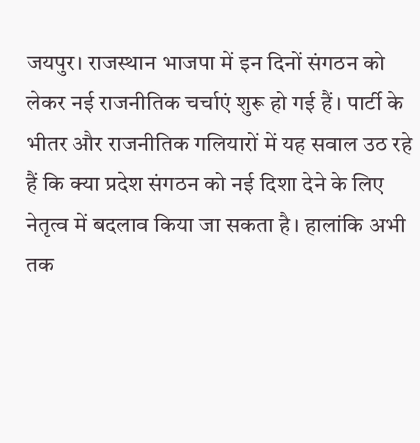जयपुर। राजस्थान भाजपा में इन दिनों संगठन को लेकर नई राजनीतिक चर्चाएं शुरू हो गई हैं। पार्टी के भीतर और राजनीतिक गलियारों में यह सवाल उठ रहे हैं कि क्या प्रदेश संगठन को नई दिशा देने के लिए नेतृत्व में बदलाव किया जा सकता है। हालांकि अभी तक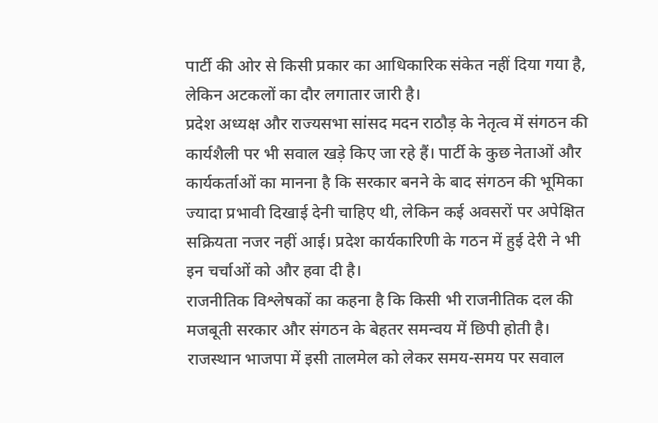पार्टी की ओर से किसी प्रकार का आधिकारिक संकेत नहीं दिया गया है, लेकिन अटकलों का दौर लगातार जारी है।
प्रदेश अध्यक्ष और राज्यसभा सांसद मदन राठौड़ के नेतृत्व में संगठन की कार्यशैली पर भी सवाल खड़े किए जा रहे हैं। पार्टी के कुछ नेताओं और कार्यकर्ताओं का मानना है कि सरकार बनने के बाद संगठन की भूमिका ज्यादा प्रभावी दिखाई देनी चाहिए थी, लेकिन कई अवसरों पर अपेक्षित सक्रियता नजर नहीं आई। प्रदेश कार्यकारिणी के गठन में हुई देरी ने भी इन चर्चाओं को और हवा दी है।
राजनीतिक विश्लेषकों का कहना है कि किसी भी राजनीतिक दल की मजबूती सरकार और संगठन के बेहतर समन्वय में छिपी होती है। राजस्थान भाजपा में इसी तालमेल को लेकर समय-समय पर सवाल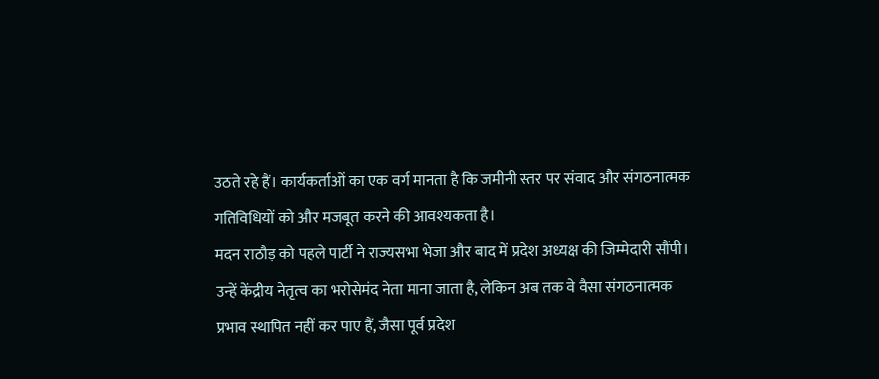उठते रहे हैं। कार्यकर्ताओं का एक वर्ग मानता है कि जमीनी स्तर पर संवाद और संगठनात्मक गतिविधियों को और मजबूत करने की आवश्यकता है।
मदन राठौड़ को पहले पार्टी ने राज्यसभा भेजा और बाद में प्रदेश अध्यक्ष की जिम्मेदारी सौंपी। उन्हें केंद्रीय नेतृत्व का भरोसेमंद नेता माना जाता है, लेकिन अब तक वे वैसा संगठनात्मक प्रभाव स्थापित नहीं कर पाए हैं, जैसा पूर्व प्रदेश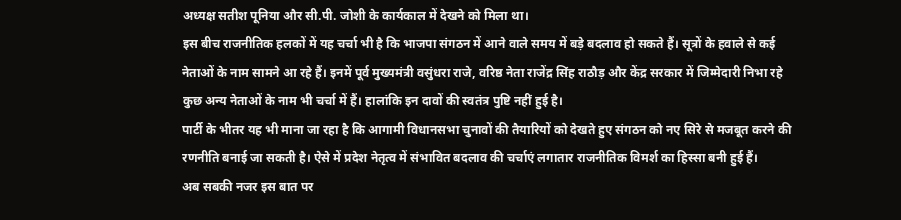अध्यक्ष सतीश पूनिया और सी.पी. जोशी के कार्यकाल में देखने को मिला था।
इस बीच राजनीतिक हलकों में यह चर्चा भी है कि भाजपा संगठन में आने वाले समय में बड़े बदलाव हो सकते हैं। सूत्रों के हवाले से कई नेताओं के नाम सामने आ रहे हैं। इनमें पूर्व मुख्यमंत्री वसुंधरा राजे, वरिष्ठ नेता राजेंद्र सिंह राठौड़ और केंद्र सरकार में जिम्मेदारी निभा रहे कुछ अन्य नेताओं के नाम भी चर्चा में हैं। हालांकि इन दावों की स्वतंत्र पुष्टि नहीं हुई है।
पार्टी के भीतर यह भी माना जा रहा है कि आगामी विधानसभा चुनावों की तैयारियों को देखते हुए संगठन को नए सिरे से मजबूत करने की रणनीति बनाई जा सकती है। ऐसे में प्रदेश नेतृत्व में संभावित बदलाव की चर्चाएं लगातार राजनीतिक विमर्श का हिस्सा बनी हुई हैं।
अब सबकी नजर इस बात पर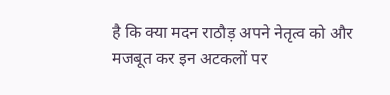है कि क्या मदन राठौड़ अपने नेतृत्व को और मजबूत कर इन अटकलों पर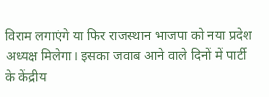विराम लगाएंगे या फिर राजस्थान भाजपा को नया प्रदेश अध्यक्ष मिलेगा। इसका जवाब आने वाले दिनों में पार्टी के केंद्रीय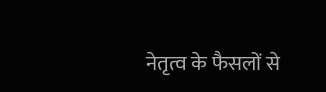नेतृत्व के फैसलों से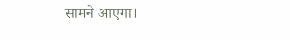सामने आएगा।